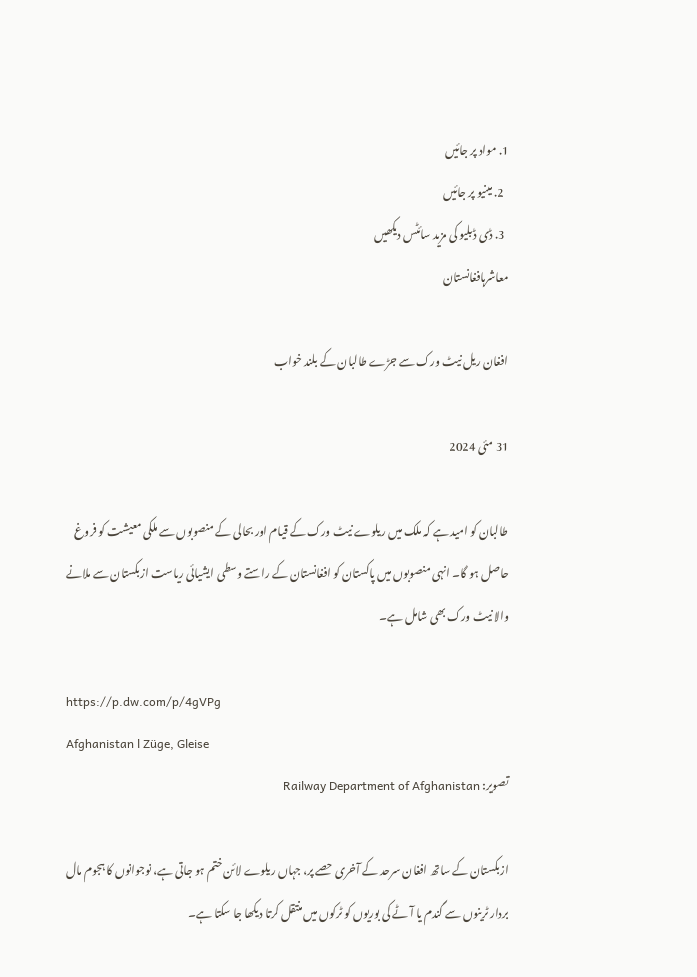1. مواد پر جائیں
  2. مینیو پر جائیں
  3. ڈی ڈبلیو کی مزید سائٹس دیکھیں
معاشرہافغانستان

افغان ریل نیٹ ورک سے جڑے طالبان کے بلند خواب

31 مئی 2024

طالبان کو امید ہے کہ ملک میں ریلوے نیٹ ورک کے قیام اور بحالی کے منصوبوں سے ملکی معیشت کو فروغ حاصل ہو گا۔ انہی منصوبوں میں پاکستان کو افغانستان کے راستے وسطی ایشیائی ریاست ازبکستان سے ملانے والا نیٹ ورک بھی شامل ہے۔

https://p.dw.com/p/4gVPg
Afghanistan l Züge, Gleise
تصویر: Railway Department of Afghanistan

ازبکستان کے ساتھ افغان سرحد کے آخری حصے پر، جہاں ریلوے لائن ختم ہو جاتی ہے، نوجوانوں کا ہجوم مال بردار ٹرینوں سے گندم یا آٹے کی بوریوں کو ٹرکوں میں منتقل کرتا دیکھا جا سکتا ہے۔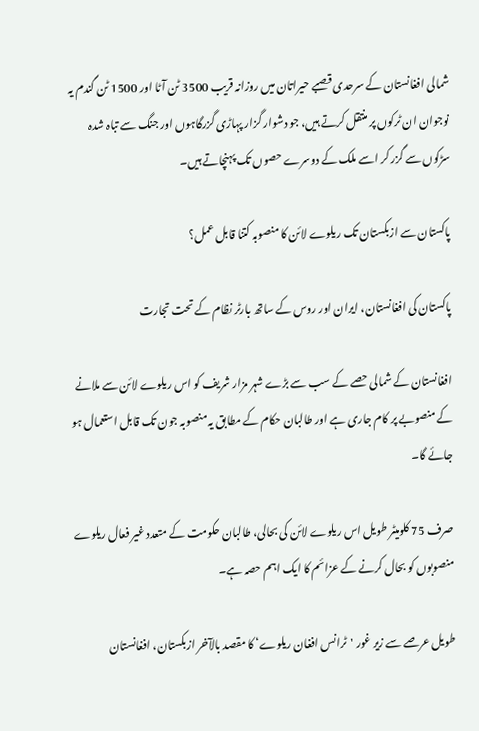شمالی افغانستان کے سرحدی قصبے حیراتان میں روزانہ قریب 3500 ٹن آٹا اور 1500 ٹن گندم یہ نوجوان ان ٹرکوں پر منتقل کرتے ہیں، جو دشوار گزار پہاڑی گزرگاہوں اور جنگ سے تباہ شدہ سڑکوں سے گزر کر اسے ملک کے دوسرے حصوں تک پہنچاتے ہیں۔

پاکستان سے ازبکستان تک ریلوے لائن کا منصوبہ کتنا قابل عمل؟

پاکستان کی افغانستان، ایران اور روس کے ساتھ بارٹر نظام کے تحت تجارت

افغانستان کے شمالی حصے کے سب سے بڑے شہر مزار شریف کو اس ریلوے لائن سے ملانے کے منصوبے پر کام جاری ہے اور طالبان حکام کے مطابق یہ منصوبہ جون تک قابل استعمال ہو جائے گا۔

صرف 75 کلومیٹر طویل اس ریلوے لائن کی بحالی، طالبان حکومت کے متعدد غیر فعال ریلوے منصوبوں کو بحال کرنے کے عزائم کا ایک اہم حصہ ہے۔

طویل عرصے سے زیر غور 'ٹرانس افغان ریلوے‘ کا مقصد بالآخر ازبکستان، افغانستان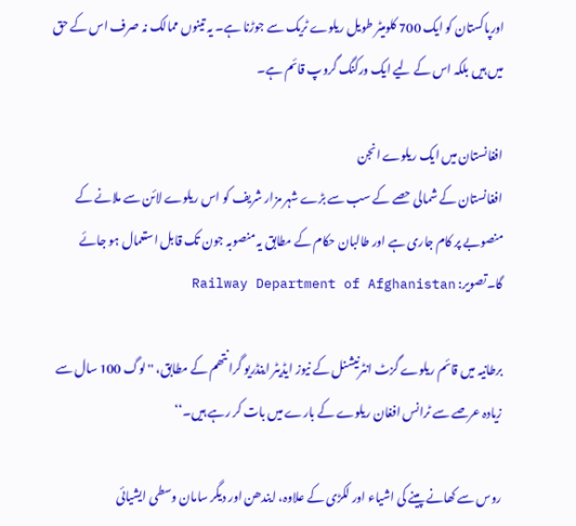اورپاکستان کو ایک 700 کلومیٹر طویل ریلوے ٹریک سے جوڑنا ہے۔ یہ تینوں ممالک نہ صرف اس کے حق میں ہیں بلکہ اس کے لیے ایک ورکنگ گروپ قائم ہے۔

افغانستان میں ایک ریلوے انجن
افغانستان کے شمالی حصے کے سب سے بڑے شہر مزار شریف کو اس ریلوے لائن سے ملانے کے منصوبے پر کام جاری ہے اور طالبان حکام کے مطابق یہ منصوبہ جون تک قابل استعمال ہو جائے گا۔تصویر: Railway Department of Afghanistan

برطانیہ میں قائم ریلوے گزٹ انٹرنیشنل کے نیوز ایڈیٹر اینڈریو گرانتھم کے مطابق، ''لوگ 100 سال سے زیادہ عرصے سے ٹرانس افغان ریلوے کے بارے میں بات کر رہے ہیں۔‘‘

روس سے کھانے پینے کی اشیاء اور لکڑی کے علاوہ، ایندھن اور دیگر سامان وسطی ایشیائی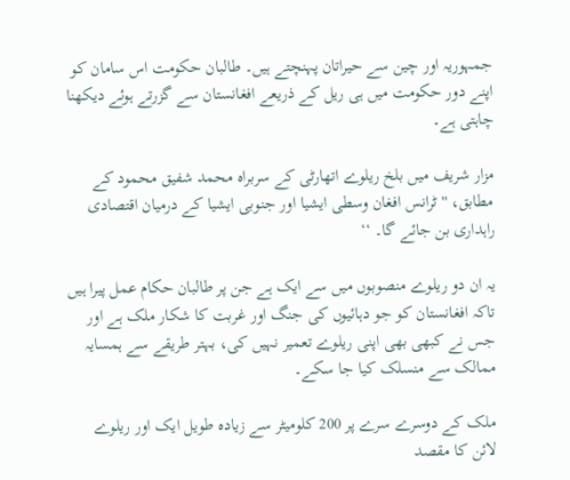جمہوریہ اور چین سے حیراتان پہنچتے ہیں۔ طالبان حکومت اس سامان کو اپنے دور حکومت میں ہی ریل کے ذریعے افغانستان سے گزرتے ہوئے دیکھنا چاہتی ہے۔

مزار شریف میں بلخ ریلوے اتھارٹی کے سربراہ محمد شفیق محمود کے مطابق، ''ٹرانس افغان وسطی ایشیا اور جنوبی ایشیا کے درمیان اقتصادی راہداری بن جائے گا۔ ‘‘

یہ ان دو ریلوے منصوبوں میں سے ایک ہے جن پر طالبان حکام عمل پیرا ہیں تاکہ افغانستان کو جو دہائیوں کی جنگ اور غربت کا شکار ملک ہے اور جس نے کبھی بھی اپنی ریلوے تعمیر نہیں کی، بہتر طریقے سے ہمسایہ ممالک سے منسلک کیا جا سکے۔

ملک کے دوسرے سرے پر 200 کلومیٹر سے زیادہ طویل ایک اور ریلوے لائن کا مقصد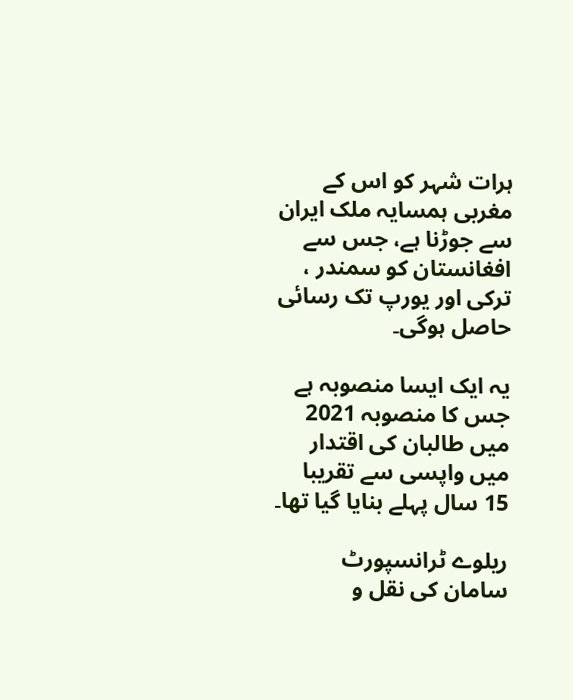ہرات شہر کو اس کے مغربی ہمسایہ ملک ایران سے جوڑنا ہے، جس سے افغانستان کو سمندر ، ترکی اور یورپ تک رسائی حاصل ہوگی۔

یہ ایک ایسا منصوبہ ہے جس کا منصوبہ 2021 میں طالبان کی اقتدار میں واپسی سے تقریبا 15 سال پہلے بنایا گیا تھا۔

ریلوے ٹرانسپورٹ سامان کی نقل و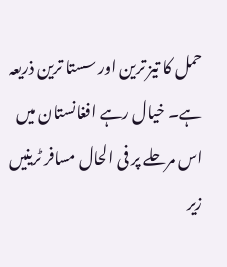حمل کا تیز ترین اور سستا ترین ذریعہ ہے۔ خیال رہے افغانستان میں اس مرحلے پر فی الحال مسافر ٹرینیں زیر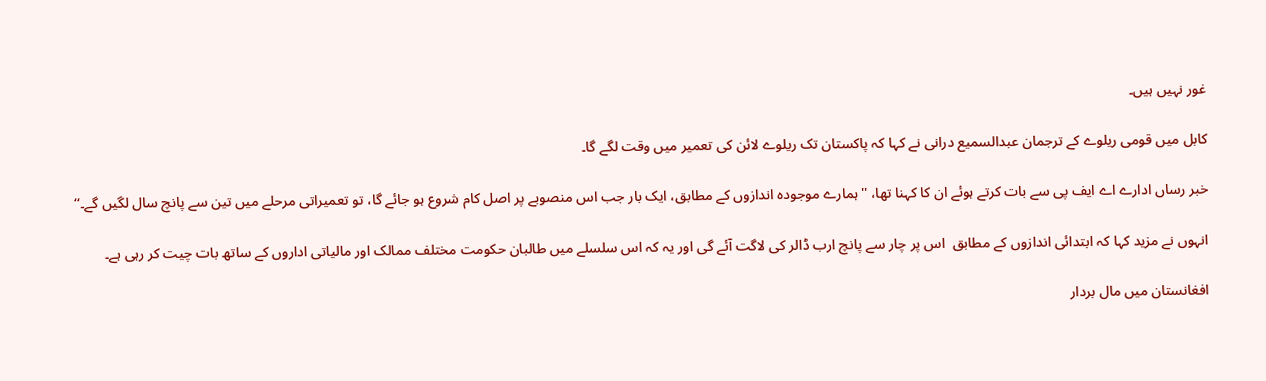غور نہیں ہیں۔

کابل میں قومی ریلوے کے ترجمان عبدالسمیع درانی نے کہا کہ پاکستان تک ریلوے لائن کی تعمیر میں وقت لگے گا۔

خبر رساں ادارے اے ایف پی سے بات کرتے ہوئے ان کا کہنا تھا، ''ہمارے موجودہ اندازوں کے مطابق، ایک بار جب اس منصوبے پر اصل کام شروع ہو جائے گا، تو تعمیراتی مرحلے میں تین سے پانچ سال لگیں گے۔‘‘

انہوں نے مزید کہا کہ ابتدائی اندازوں کے مطابق  اس پر چار سے پانچ ارب ڈالر کی لاگت آئے گی اور یہ کہ اس سلسلے میں طالبان حکومت مختلف ممالک اور مالیاتی اداروں کے ساتھ بات چیت کر رہی ہے۔

افغانستان میں مال بردار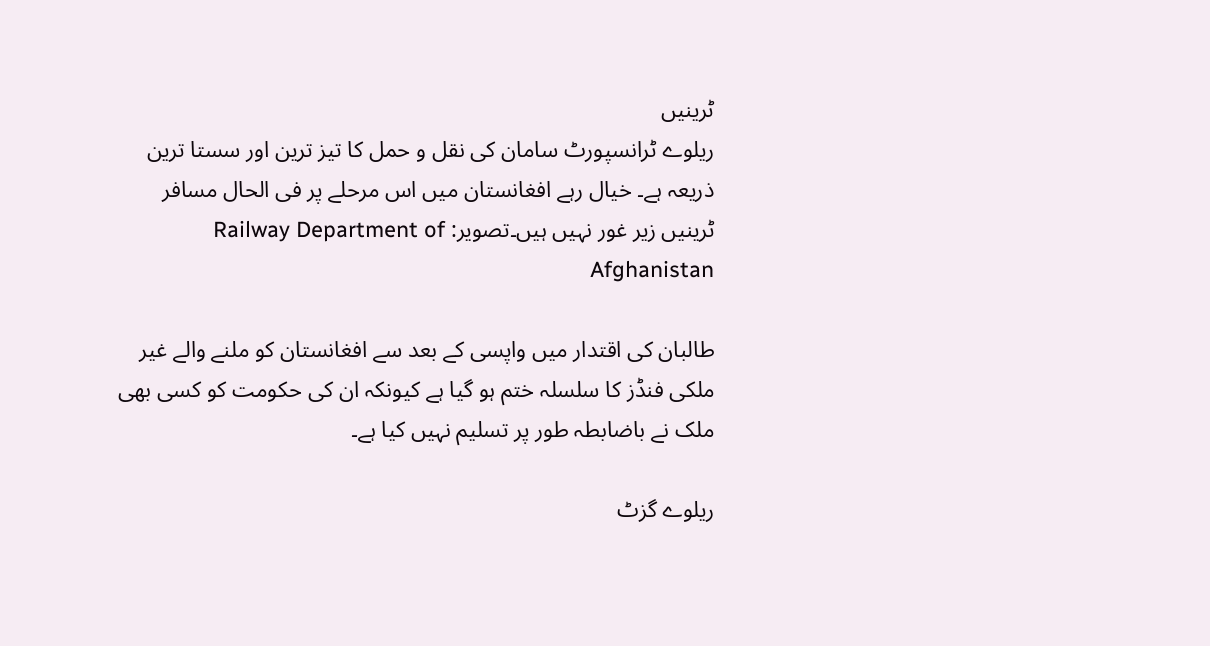ٹرینیں
ریلوے ٹرانسپورٹ سامان کی نقل و حمل کا تیز ترین اور سستا ترین ذریعہ ہے۔ خیال رہے افغانستان میں اس مرحلے پر فی الحال مسافر ٹرینیں زیر غور نہیں ہیں۔تصویر: Railway Department of Afghanistan

طالبان کی اقتدار میں واپسی کے بعد سے افغانستان کو ملنے والے غیر ملکی فنڈز کا سلسلہ ختم ہو گیا ہے کیونکہ ان کی حکومت کو کسی بھی ملک نے باضابطہ طور پر تسلیم نہیں کیا ہے۔

ریلوے گزٹ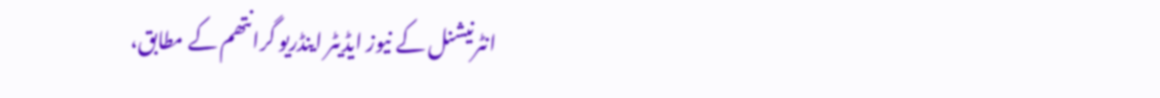انٹرنیشنل کے نیوز ایڈیٹر اینڈریو گرانتھم کے مطابق،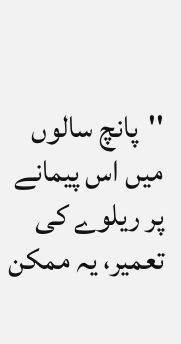''پانچ سالوں میں اس پیمانے پر ریلوے کی تعمیر، یہ ممکن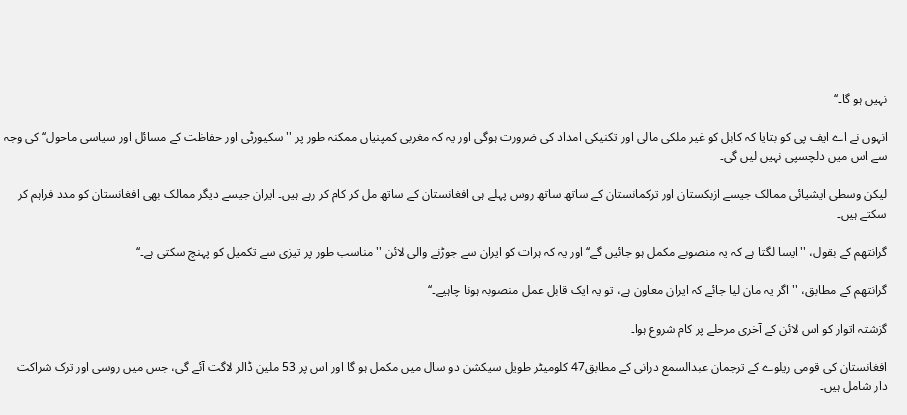نہیں ہو گا۔‘‘

انہوں نے اے ایف پی کو بتایا کہ کابل کو غیر ملکی مالی اور تکنیکی امداد کی ضرورت ہوگی اور یہ کہ مغربی کمپنیاں ممکنہ طور پر ''سکیورٹی اور حفاظت کے مسائل اور سیاسی ماحول‘‘ کی وجہ سے اس میں دلچسپی نہیں لیں گی۔

لیکن وسطی ایشیائی ممالک جیسے ازبکستان اور ترکمانستان کے ساتھ ساتھ روس پہلے ہی افغانستان کے ساتھ مل کر کام کر رہے ہیں۔ ایران جیسے دیگر ممالک بھی افغانستان کو مدد فراہم کر سکتے ہیں۔

گرانتھم کے بقول، ''ایسا لگتا ہے کہ یہ منصوبے مکمل ہو جائیں گے‘‘ اور یہ کہ ہرات کو ایران سے جوڑنے والی لائن ''مناسب طور پر تیزی سے تکمیل کو پہنچ سکتی ہے۔‘‘

گرانتھم کے مطابق، ''اگر یہ مان لیا جائے کہ ایران معاون ہے، تو یہ ایک قابل عمل منصوبہ ہونا چاہیے۔‘‘

گزشتہ اتوار کو اس لائن کے آخری مرحلے پر کام شروع ہوا۔

افغانستان کی قومی ریلوے کے ترجمان عبدالسمع درانی کے مطابق47 کلومیٹر طویل سیکشن دو سال میں مکمل ہو گا اور اس پر 53 ملین ڈالر لاگت آئے گی، جس میں روسی اور ترک شراکت دار شامل ہیں۔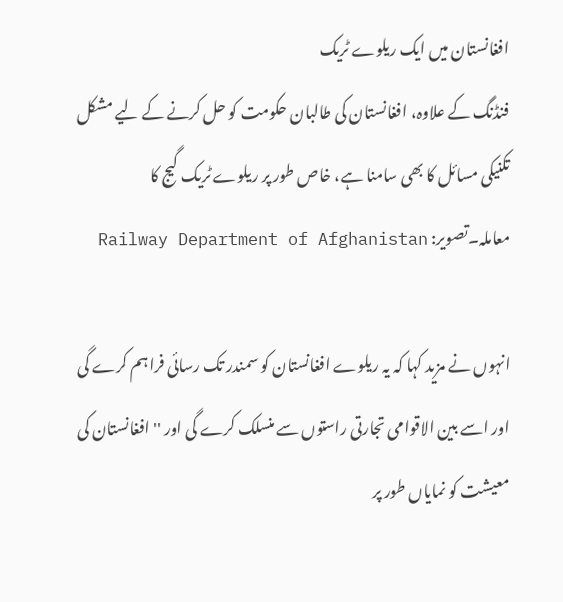افغانستان میں ایک ریلوے ٹریک
فنڈنگ کے علاوہ، افغانستان کی طالبان حکومت کو حل کرنے کے لیے مشکل تکنیکی مسائل کا بھی سامنا ہے، خاص طور پر ریلوے ٹریک گیج کا معاملہ۔تصویر: Railway Department of Afghanistan

انہوں نے مزید کہا کہ یہ ریلوے افغانستان کو سمندر تک رسائی فراہم کرے گی اور اسے بین الاقوامی تجارتی راستوں سے منسلک کرے گی اور ''افغانستان کی معیشت کو نمایاں طور پر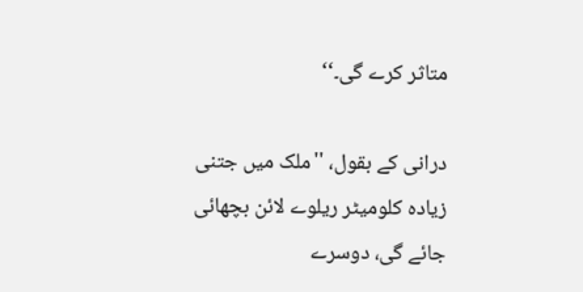متاثر کرے گی۔‘‘

درانی کے بقول، ''ملک میں جتنی زیادہ کلومیٹر ریلوے لائن بچھائی جائے گی، دوسرے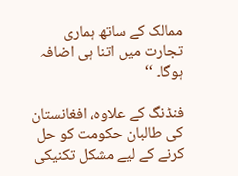ممالک کے ساتھ ہماری تجارت میں اتنا ہی اضافہ ہوگا۔ ‘‘

فنڈنگ کے علاوہ، افغانستان کی طالبان حکومت کو حل کرنے کے لیے مشکل تکنیکی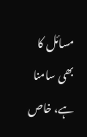مسائل کا بھی سامنا ہے، خاص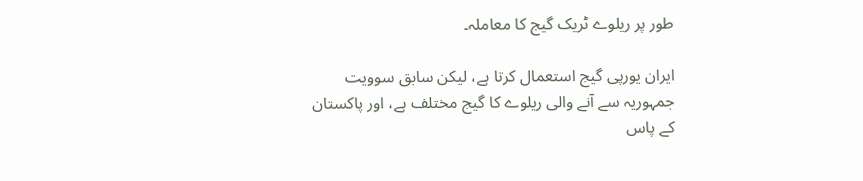طور پر ریلوے ٹریک گیج کا معاملہ۔

ایران یورپی گیج استعمال کرتا ہے، لیکن سابق سوویت جمہوریہ سے آنے والی ریلوے کا گیج مختلف ہے، اور پاکستان کے پاس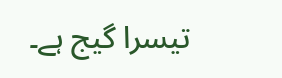تیسرا گیج ہے۔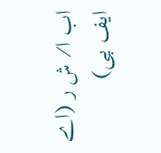اب ا⁄ ش ر (اے ایف پی)